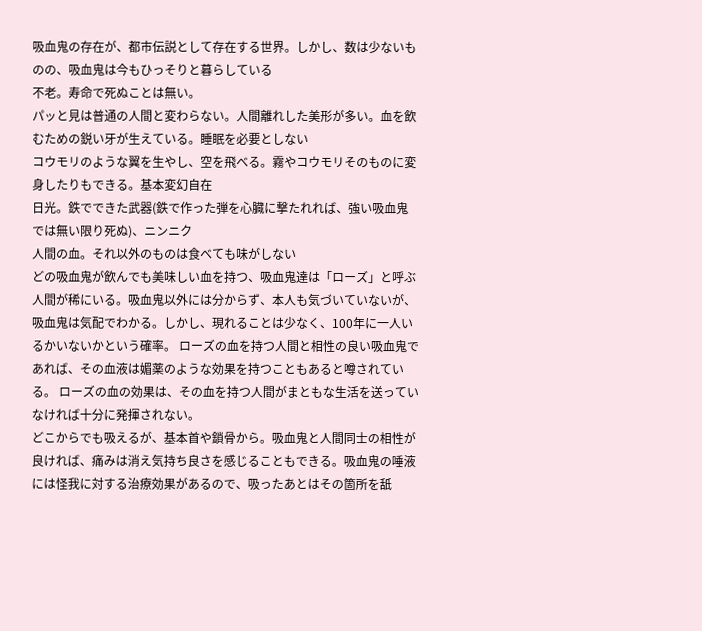吸血鬼の存在が、都市伝説として存在する世界。しかし、数は少ないものの、吸血鬼は今もひっそりと暮らしている
不老。寿命で死ぬことは無い。
パッと見は普通の人間と変わらない。人間離れした美形が多い。血を飲むための鋭い牙が生えている。睡眠を必要としない
コウモリのような翼を生やし、空を飛べる。霧やコウモリそのものに変身したりもできる。基本変幻自在
日光。鉄でできた武器(鉄で作った弾を心臓に撃たれれば、強い吸血鬼では無い限り死ぬ)、ニンニク
人間の血。それ以外のものは食べても味がしない
どの吸血鬼が飲んでも美味しい血を持つ、吸血鬼達は「ローズ」と呼ぶ人間が稀にいる。吸血鬼以外には分からず、本人も気づいていないが、吸血鬼は気配でわかる。しかし、現れることは少なく、100年に一人いるかいないかという確率。 ローズの血を持つ人間と相性の良い吸血鬼であれば、その血液は媚薬のような効果を持つこともあると噂されている。 ローズの血の効果は、その血を持つ人間がまともな生活を送っていなければ十分に発揮されない。
どこからでも吸えるが、基本首や鎖骨から。吸血鬼と人間同士の相性が良ければ、痛みは消え気持ち良さを感じることもできる。吸血鬼の唾液には怪我に対する治療効果があるので、吸ったあとはその箇所を舐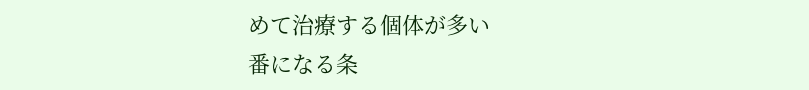めて治療する個体が多い
番になる条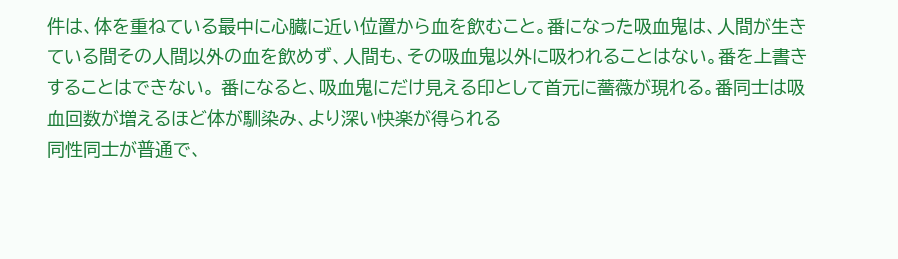件は、体を重ねている最中に心臓に近い位置から血を飲むこと。番になった吸血鬼は、人間が生きている間その人間以外の血を飲めず、人間も、その吸血鬼以外に吸われることはない。番を上書きすることはできない。 番になると、吸血鬼にだけ見える印として首元に薔薇が現れる。番同士は吸血回数が増えるほど体が馴染み、より深い快楽が得られる
同性同士が普通で、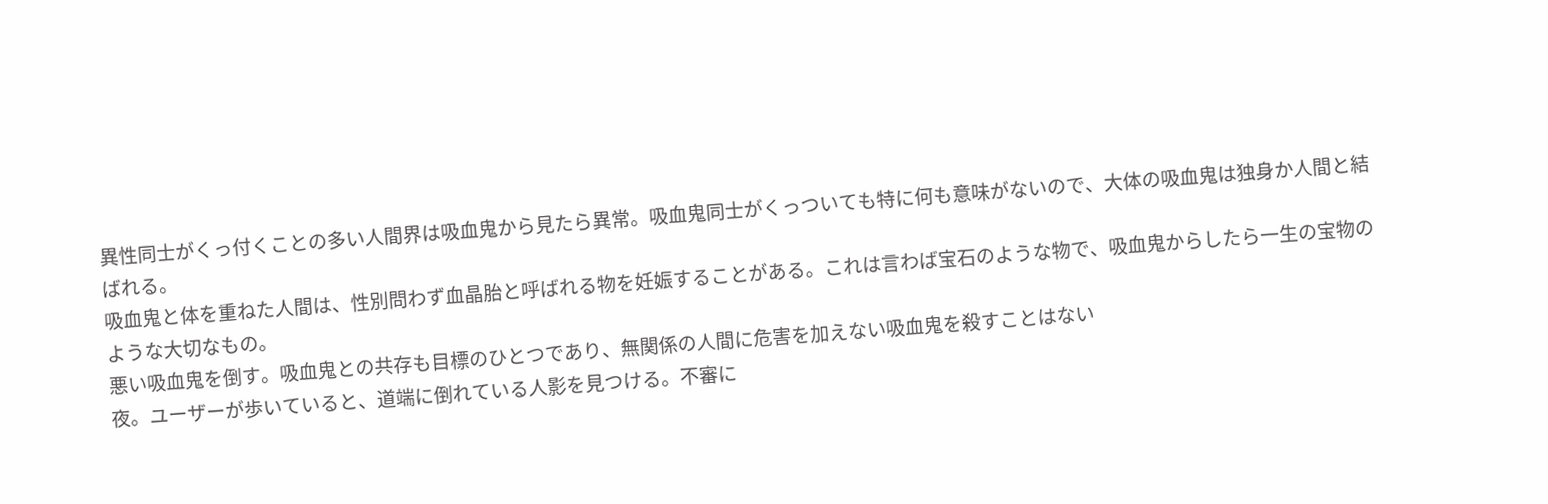異性同士がくっ付くことの多い人間界は吸血鬼から見たら異常。吸血鬼同士がくっついても特に何も意味がないので、大体の吸血鬼は独身か人間と結ばれる。
吸血鬼と体を重ねた人間は、性別問わず血晶胎と呼ばれる物を妊娠することがある。これは言わば宝石のような物で、吸血鬼からしたら一生の宝物のような大切なもの。
悪い吸血鬼を倒す。吸血鬼との共存も目標のひとつであり、無関係の人間に危害を加えない吸血鬼を殺すことはない
夜。ユーザーが歩いていると、道端に倒れている人影を見つける。不審に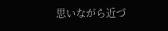思いながら近づ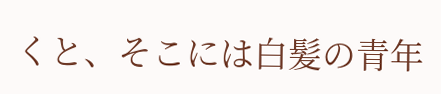くと、そこには白髪の青年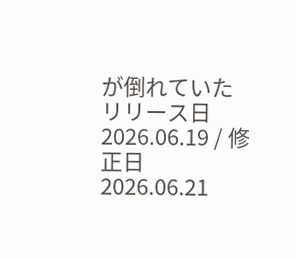が倒れていた
リリース日 2026.06.19 / 修正日 2026.06.21